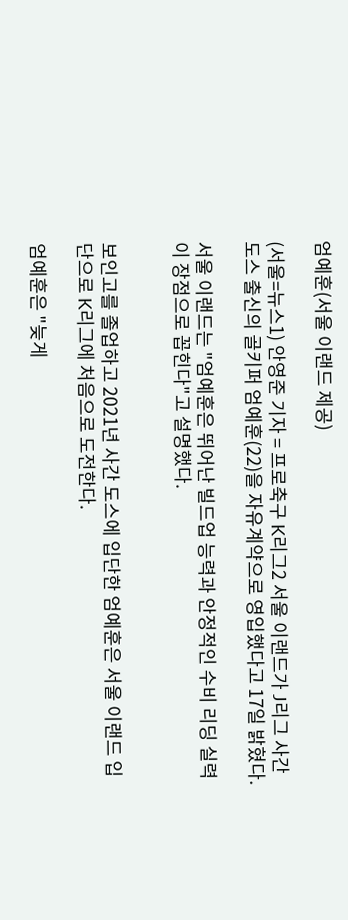엄예훈(서울 이랜드 제공)

(서울=뉴스1) 안영준 기자 = 프로축구 K리그2 서울 이랜드가 J리그 사간 도스 출신의 골키퍼 엄예훈(22)을 자유계약으로 영입했다고 17일 밝혔다.

서울 이랜드는 "엄예훈은 뛰어난 빌드업 능력과 안정적인 수비 리딩 실력이 장점으로 꼽힌다"고 설명했다.


보인고를 졸업하고 2021년 사간 도스에 입단한 엄예훈은 서울 이랜드 입단으로 K리그에 처음으로 도전한다.

엄예훈은 "늦게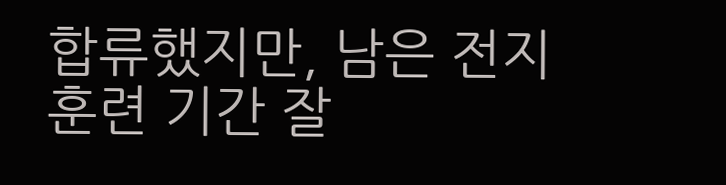합류했지만, 남은 전지훈련 기간 잘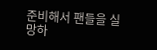준비해서 팬들을 실망하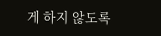게 하지 않도록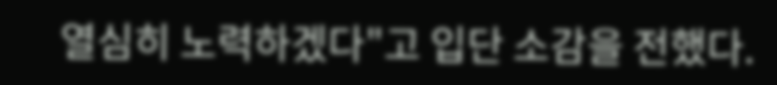열심히 노력하겠다"고 입단 소감을 전했다.